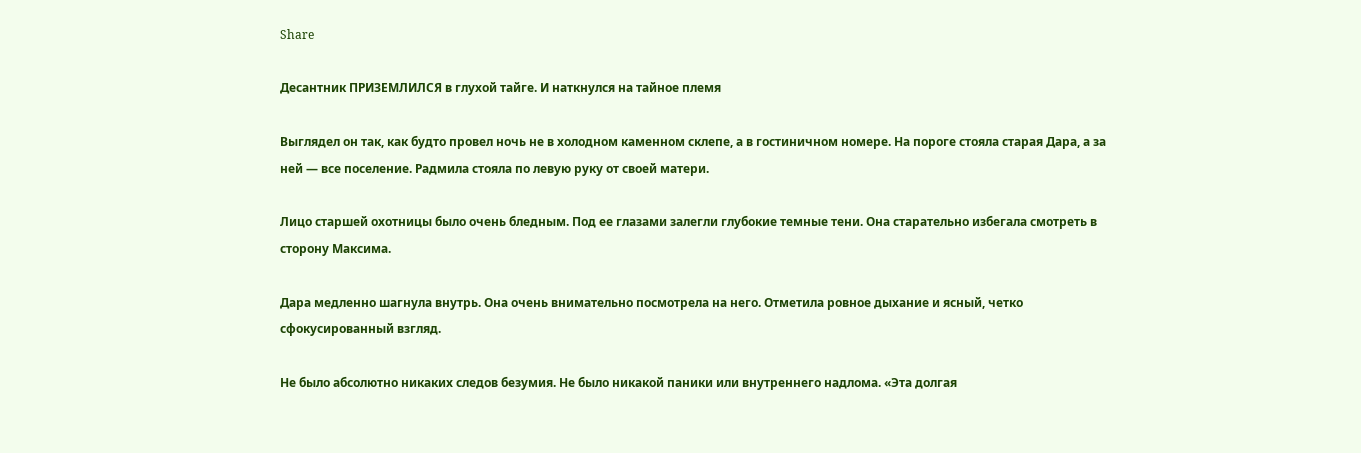Share

Десантник ПРИЗЕМЛИЛСЯ в глухой тайге. И наткнулся на тайное племя

Выглядел он так, как будто провел ночь не в холодном каменном склепе, а в гостиничном номере. На пороге стояла старая Дара, а за ней — все поселение. Радмила стояла по левую руку от своей матери.

Лицо старшей охотницы было очень бледным. Под ее глазами залегли глубокие темные тени. Она старательно избегала смотреть в сторону Максима.

Дара медленно шагнула внутрь. Она очень внимательно посмотрела на него. Отметила ровное дыхание и ясный, четко сфокусированный взгляд.

Не было абсолютно никаких следов безумия. Не было никакой паники или внутреннего надлома. «Эта долгая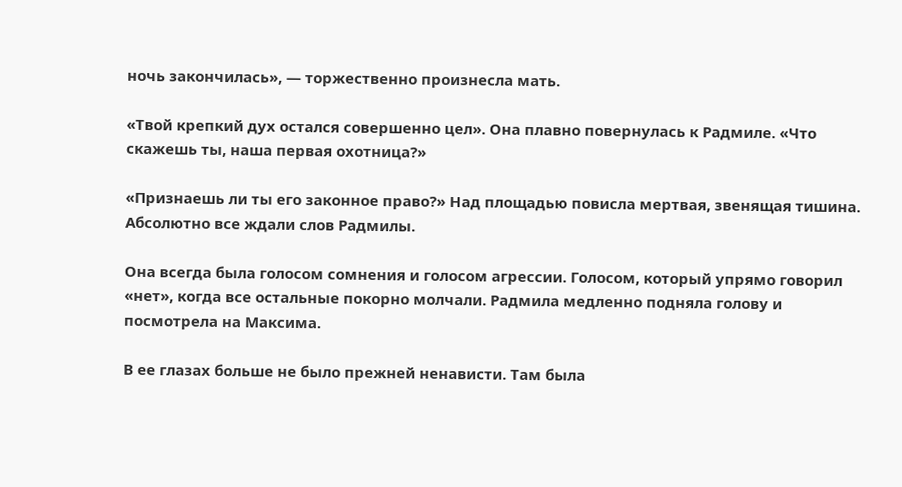ночь закончилась», — торжественно произнесла мать.

«Твой крепкий дух остался совершенно цел». Она плавно повернулась к Радмиле. «Что скажешь ты, наша первая охотница?»

«Признаешь ли ты его законное право?» Над площадью повисла мертвая, звенящая тишина. Абсолютно все ждали слов Радмилы.

Она всегда была голосом сомнения и голосом агрессии. Голосом, который упрямо говорил «нет», когда все остальные покорно молчали. Радмила медленно подняла голову и посмотрела на Максима.

В ее глазах больше не было прежней ненависти. Там была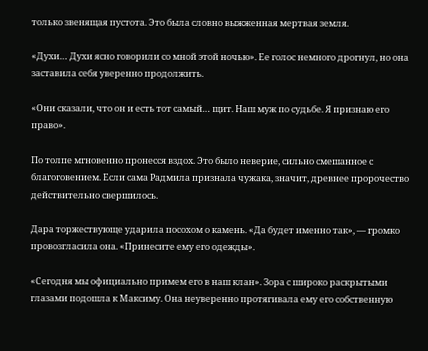только звенящая пустота. Это была словно выжженная мертвая земля.

«Духи… Духи ясно говорили со мной этой ночью». Ее голос немного дрогнул, но она заставила себя уверенно продолжить.

«Они сказали, что он и есть тот самый… щит. Наш муж по судьбе. Я признаю его право».

По толпе мгновенно пронесся вздох. Это было неверие, сильно смешанное с благоговением. Если сама Радмила признала чужака, значит, древнее пророчество действительно свершилось.

Дара торжествующе ударила посохом о камень. «Да будет именно так», — громко провозгласила она. «Принесите ему его одежды».

«Сегодня мы официально примем его в наш клан». Зора с широко раскрытыми глазами подошла к Максиму. Она неуверенно протягивала ему его собственную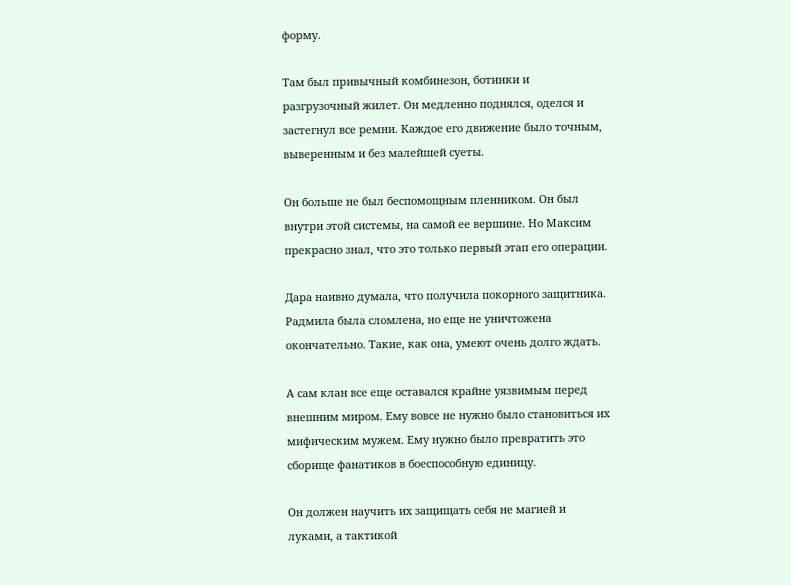форму.

Там был привычный комбинезон, ботинки и разгрузочный жилет. Он медленно поднялся, оделся и застегнул все ремни. Каждое его движение было точным, выверенным и без малейшей суеты.

Он больше не был беспомощным пленником. Он был внутри этой системы, на самой ее вершине. Но Максим прекрасно знал, что это только первый этап его операции.

Дара наивно думала, что получила покорного защитника. Радмила была сломлена, но еще не уничтожена окончательно. Такие, как она, умеют очень долго ждать.

А сам клан все еще оставался крайне уязвимым перед внешним миром. Ему вовсе не нужно было становиться их мифическим мужем. Ему нужно было превратить это сборище фанатиков в боеспособную единицу.

Он должен научить их защищать себя не магией и луками, а тактикой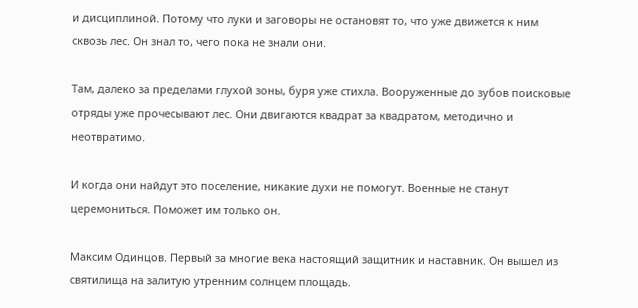и дисциплиной. Потому что луки и заговоры не остановят то, что уже движется к ним сквозь лес. Он знал то, чего пока не знали они.

Там, далеко за пределами глухой зоны, буря уже стихла. Вооруженные до зубов поисковые отряды уже прочесывают лес. Они двигаются квадрат за квадратом, методично и неотвратимо.

И когда они найдут это поселение, никакие духи не помогут. Военные не станут церемониться. Поможет им только он.

Максим Одинцов. Первый за многие века настоящий защитник и наставник. Он вышел из святилища на залитую утренним солнцем площадь.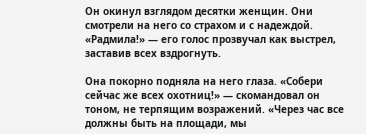Он окинул взглядом десятки женщин. Они смотрели на него со страхом и с надеждой. «Радмила!» — его голос прозвучал как выстрел, заставив всех вздрогнуть.

Она покорно подняла на него глаза. «Собери сейчас же всех охотниц!» — скомандовал он тоном, не терпящим возражений. «Через час все должны быть на площади, мы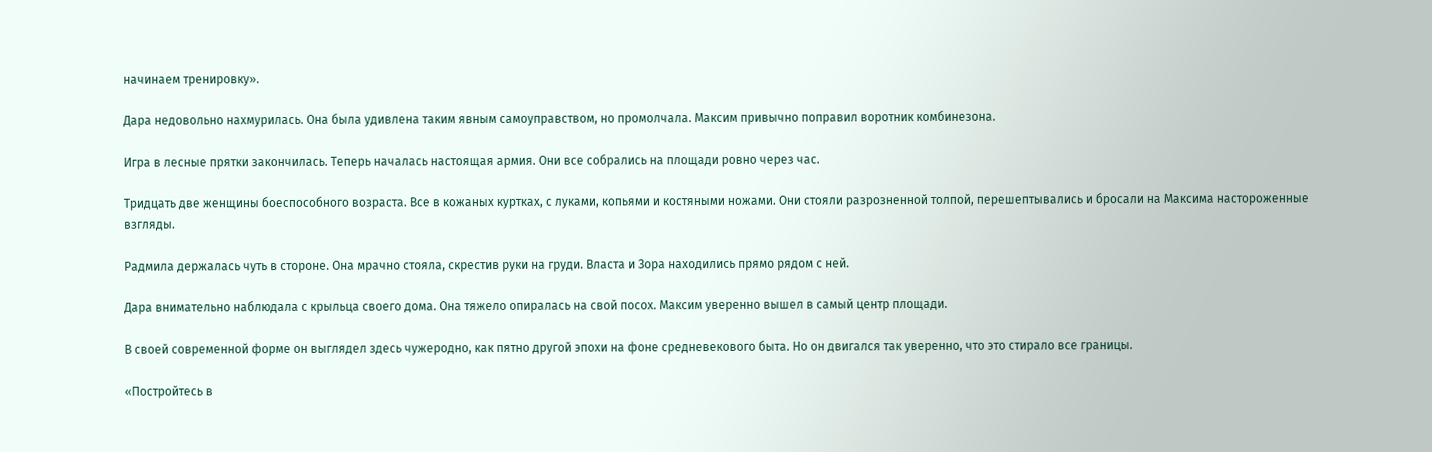начинаем тренировку».

Дара недовольно нахмурилась. Она была удивлена таким явным самоуправством, но промолчала. Максим привычно поправил воротник комбинезона.

Игра в лесные прятки закончилась. Теперь началась настоящая армия. Они все собрались на площади ровно через час.

Тридцать две женщины боеспособного возраста. Все в кожаных куртках, с луками, копьями и костяными ножами. Они стояли разрозненной толпой, перешептывались и бросали на Максима настороженные взгляды.

Радмила держалась чуть в стороне. Она мрачно стояла, скрестив руки на груди. Власта и Зора находились прямо рядом с ней.

Дара внимательно наблюдала с крыльца своего дома. Она тяжело опиралась на свой посох. Максим уверенно вышел в самый центр площади.

В своей современной форме он выглядел здесь чужеродно, как пятно другой эпохи на фоне средневекового быта. Но он двигался так уверенно, что это стирало все границы.

«Постройтесь в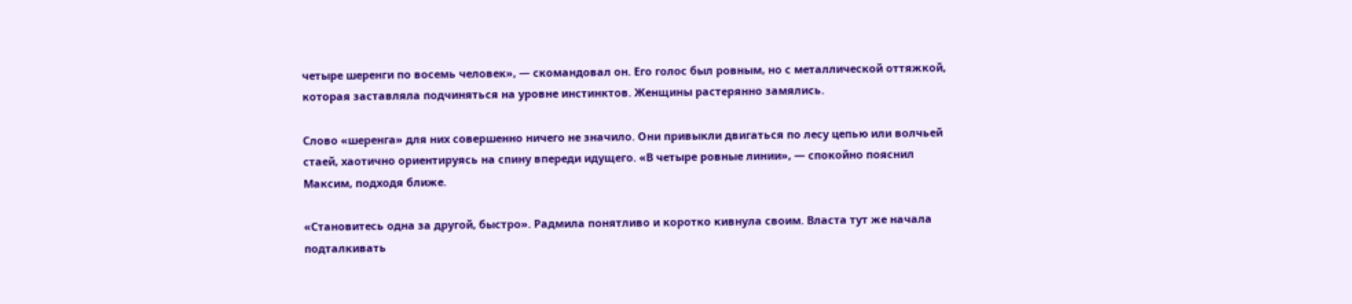четыре шеренги по восемь человек», — скомандовал он. Его голос был ровным, но с металлической оттяжкой, которая заставляла подчиняться на уровне инстинктов. Женщины растерянно замялись.

Слово «шеренга» для них совершенно ничего не значило. Они привыкли двигаться по лесу цепью или волчьей стаей, хаотично ориентируясь на спину впереди идущего. «В четыре ровные линии», — спокойно пояснил Максим, подходя ближе.

«Становитесь одна за другой, быстро». Радмила понятливо и коротко кивнула своим. Власта тут же начала подталкивать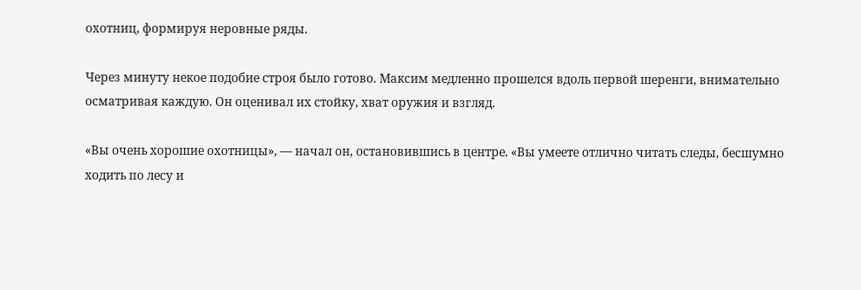охотниц, формируя неровные ряды.

Через минуту некое подобие строя было готово. Максим медленно прошелся вдоль первой шеренги, внимательно осматривая каждую. Он оценивал их стойку, хват оружия и взгляд.

«Вы очень хорошие охотницы», — начал он, остановившись в центре. «Вы умеете отлично читать следы, бесшумно ходить по лесу и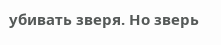убивать зверя. Но зверь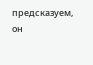предсказуем, он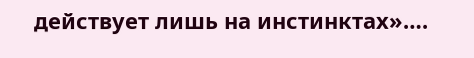действует лишь на инстинктах»….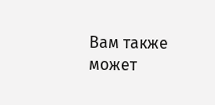Вам также может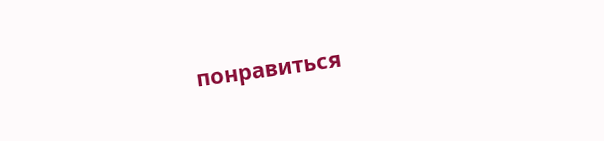понравиться